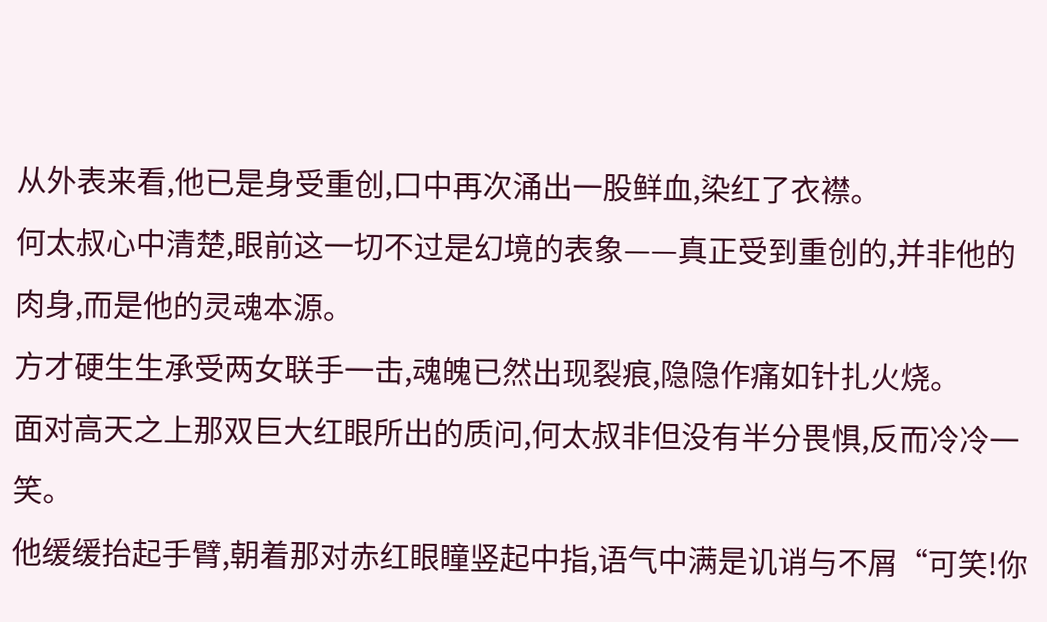从外表来看,他已是身受重创,口中再次涌出一股鲜血,染红了衣襟。
何太叔心中清楚,眼前这一切不过是幻境的表象——真正受到重创的,并非他的肉身,而是他的灵魂本源。
方才硬生生承受两女联手一击,魂魄已然出现裂痕,隐隐作痛如针扎火烧。
面对高天之上那双巨大红眼所出的质问,何太叔非但没有半分畏惧,反而冷冷一笑。
他缓缓抬起手臂,朝着那对赤红眼瞳竖起中指,语气中满是讥诮与不屑“可笑!你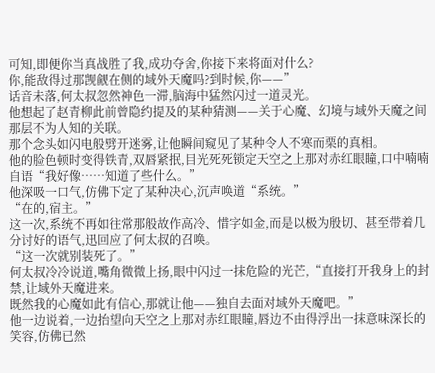可知,即便你当真战胜了我,成功夺舍,你接下来将面对什么?
你,能敌得过那觊觎在侧的域外天魔吗?到时候,你——”
话音未落,何太叔忽然神色一滞,脑海中猛然闪过一道灵光。
他想起了赵青柳此前曾隐约提及的某种猜测——关于心魔、幻境与域外天魔之间那层不为人知的关联。
那个念头如闪电般劈开迷雾,让他瞬间窥见了某种令人不寒而栗的真相。
他的脸色顿时变得铁青,双唇紧抿,目光死死锁定天空之上那对赤红眼瞳,口中喃喃自语“我好像……知道了些什么。”
他深吸一口气,仿佛下定了某种决心,沉声唤道“系统。”
“在的,宿主。”
这一次,系统不再如往常那般故作高冷、惜字如金,而是以极为殷切、甚至带着几分讨好的语气,迅回应了何太叔的召唤。
“这一次就别装死了。”
何太叔冷冷说道,嘴角微微上扬,眼中闪过一抹危险的光芒,“直接打开我身上的封禁,让域外天魔进来。
既然我的心魔如此有信心,那就让他——独自去面对域外天魔吧。”
他一边说着,一边抬望向天空之上那对赤红眼瞳,唇边不由得浮出一抹意味深长的笑容,仿佛已然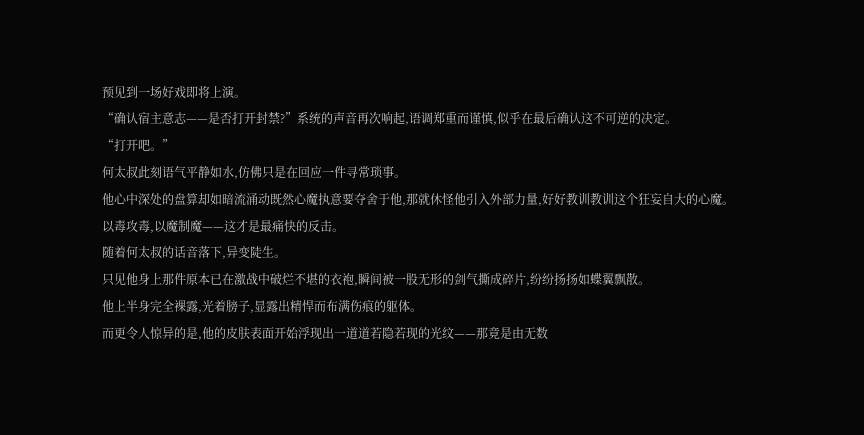预见到一场好戏即将上演。
“确认宿主意志——是否打开封禁?”系统的声音再次响起,语调郑重而谨慎,似乎在最后确认这不可逆的决定。
“打开吧。”
何太叔此刻语气平静如水,仿佛只是在回应一件寻常琐事。
他心中深处的盘算却如暗流涌动既然心魔执意要夺舍于他,那就休怪他引入外部力量,好好教训教训这个狂妄自大的心魔。
以毒攻毒,以魔制魔——这才是最痛快的反击。
随着何太叔的话音落下,异变陡生。
只见他身上那件原本已在激战中破烂不堪的衣袍,瞬间被一股无形的剑气撕成碎片,纷纷扬扬如蝶翼飘散。
他上半身完全裸露,光着膀子,显露出精悍而布满伤痕的躯体。
而更令人惊异的是,他的皮肤表面开始浮现出一道道若隐若现的光纹——那竟是由无数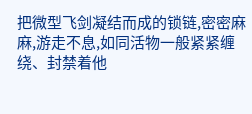把微型飞剑凝结而成的锁链,密密麻麻,游走不息,如同活物一般紧紧缠绕、封禁着他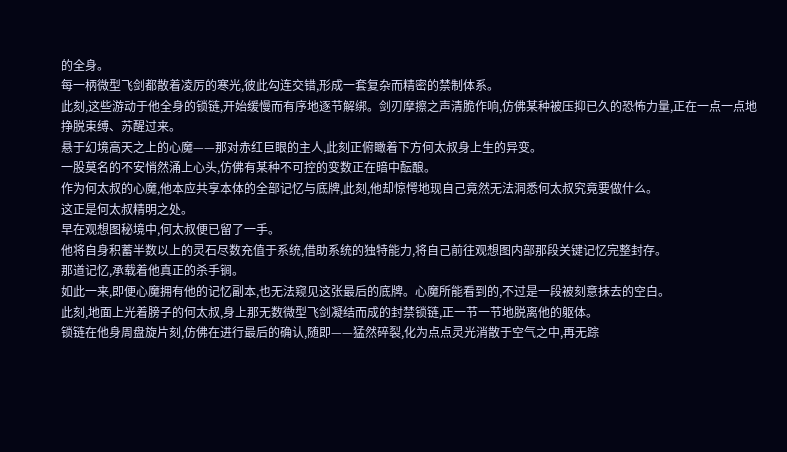的全身。
每一柄微型飞剑都散着凌厉的寒光,彼此勾连交错,形成一套复杂而精密的禁制体系。
此刻,这些游动于他全身的锁链,开始缓慢而有序地逐节解绑。剑刃摩擦之声清脆作响,仿佛某种被压抑已久的恐怖力量,正在一点一点地挣脱束缚、苏醒过来。
悬于幻境高天之上的心魔——那对赤红巨眼的主人,此刻正俯瞰着下方何太叔身上生的异变。
一股莫名的不安悄然涌上心头,仿佛有某种不可控的变数正在暗中酝酿。
作为何太叔的心魔,他本应共享本体的全部记忆与底牌,此刻,他却惊愕地现自己竟然无法洞悉何太叔究竟要做什么。
这正是何太叔精明之处。
早在观想图秘境中,何太叔便已留了一手。
他将自身积蓄半数以上的灵石尽数充值于系统,借助系统的独特能力,将自己前往观想图内部那段关键记忆完整封存。
那道记忆,承载着他真正的杀手锏。
如此一来,即便心魔拥有他的记忆副本,也无法窥见这张最后的底牌。心魔所能看到的,不过是一段被刻意抹去的空白。
此刻,地面上光着膀子的何太叔,身上那无数微型飞剑凝结而成的封禁锁链,正一节一节地脱离他的躯体。
锁链在他身周盘旋片刻,仿佛在进行最后的确认,随即——猛然碎裂,化为点点灵光消散于空气之中,再无踪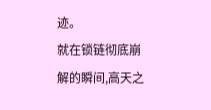迹。
就在锁链彻底崩解的瞬间,高天之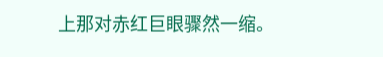上那对赤红巨眼骤然一缩。